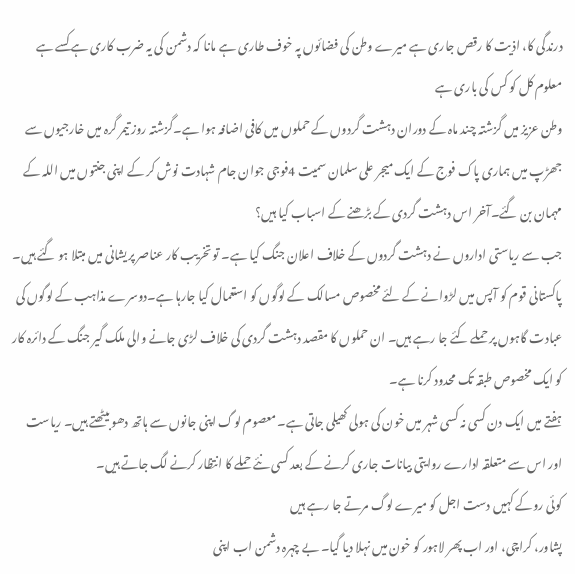درندگی کا، اذیت کا رقص جاری ہے میرے وطن کی فضائوں پہ خوف طاری ہے مانا کہ دشمن کی یہ ضرب کاری ہے کسے ہے معلوم کل کو کس کی باری ہے
وطن عزیز میں گزشتہ چند ماہ کے دوران دہشت گردوں کے حملوں میں کافی اضافہ ہوا ہے۔گزشتہ روز تیمر گرہ میں خارجیوں سے جھڑپ میں ہماری پاک فوج کے ایک میجر علی سلمان سمیت 4فوجی جوان جام شہادت نوش کر کے اپنی جنتوں میں اللہ کے مہمان بن گئے۔آخر اس دہشت گردی کے بڑھنے کے اسباب کیا ہیں؟
جب سے ریاستی اداروں نے دہشت گردوں کے خلاف اعلان جنگ کیا ہے۔ تو تخریب کار عناصر پریشانی میں مبتلا ہو گئے ہیں۔ پاکستانی قوم کو آپس میں لڑوانے کے لئے مخصوص مسالک کے لوگوں کو استعمال کیا جارہا ہے۔دوسرے مذاہب کے لوگوں کی عبادت گاہوں پر حملے کئے جا رہے ہیں۔ ان حملوں کا مقصد دہشت گردی کی خلاف لڑی جانے والی ملک گیر جنگ کے دائرہ کار کو ایک مخصوص طبقہ تک محدود کرنا ہے۔
ہفتے میں ایک دن کسی نہ کسی شہر میں خون کی ہولی کھیلی جاتی ہے۔ معصوم لوگ اپنی جانوں سے ہاتھ دھو بیٹھتے ہیں۔ ریاست اور اس سے متعلقہ ادارے روایتی بیانات جاری کرنے کے بعد کسی نئے حملے کا انتظار کرنے لگ جاتے ہیں۔
کوئی روکے کہیں دست اجل کو میرے لوگ مرتے جا رہے ہیں
پشاور، کراچی، اور اب پھر لاہور کو خون میں نہلا دیا گیا۔ بے چہرہ دشمن اب اپنی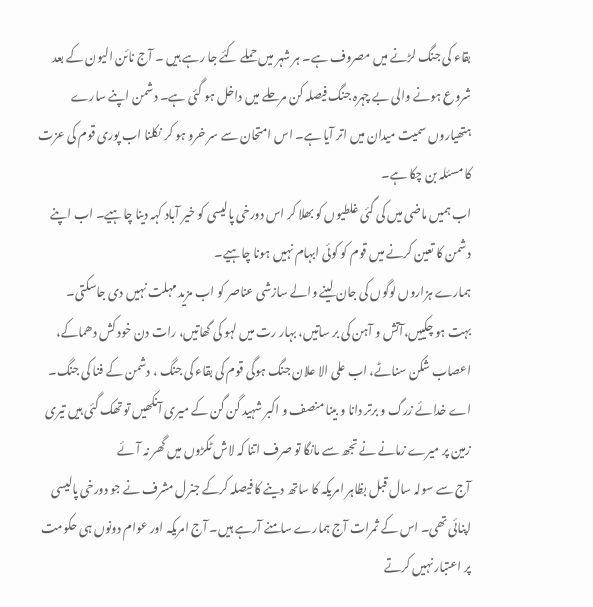بقاء کی جنگ لڑنے میں مصروف ہے۔ ہر شہر میں حملے کئے جا رہے ہیں ۔ آج نائن الیون کے بعد شروع ہونے والی بے چہرہ جنگ فیصلہ کن مرحلے میں داخل ہو گئی ہے۔ دشمن اپنے سارے ہتھیاروں سمیت میدان میں اتر آیا ہے۔ اس امتحان سے سر خرو ہو کر نکلنا اب پوری قوم کی عزت کا مسئلہ بن چکا ہے۔
اب ہمیں ماضی میں کی گئی غلطیوں کو بھلا کر اس دورخی پالیسی کو خیر آباد کہہ دینا چاہیے۔ اب اپنے دشمن کا تعین کرنے میں قوم کو کوئی ابہام نہیں ہونا چاہیے۔
ہمارے ہزاروں لوگوں کی جان لینے والے سازشی عناصر کو اب مزید مہلت نہیں دی جاسکتی۔
بہت ہو چکییں،آتش و آہن کی بر ساتیں، بہار رت میں لہو کی گھاتیں، رات دن خود کش دھماکے، اعصاب شکن سناٹے، اب علی الا علان جنگ ہوگی قوم کی بقاء کی جنگ ، دشمن کے فنا کی جنگ۔ اے خدائے زرگ و برتر دانا و بینا منصف و اکبر شہید گن گن کے میری آنکھیں تو تھک گئی ہیں تیری زمین پر میرے زمانے نے تجھ سے مانگا تو صرف اتنا کہ لاش ٹکڑوں میں گھر نہ آئے
آج سے سولہ سال قبل بظاہر امریکہ کا ساتھ دینے کا فیصلہ کرکے جنرل مشرف نے جو دورخی پالیسی اپنائی تھی۔ اس کے ثمرات آج ہمارے سامنے آرہے ہیں۔ آج امریکہ اور عوام دونوں ہی حکومت پر اعتبار نہیں کرتے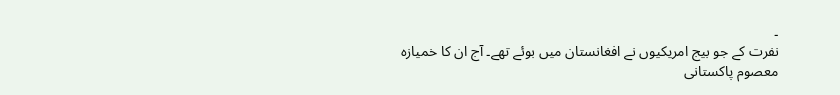۔
نفرت کے جو بیج امریکیوں نے افغانستان میں بوئے تھے۔ آج ان کا خمیازہ معصوم پاکستانی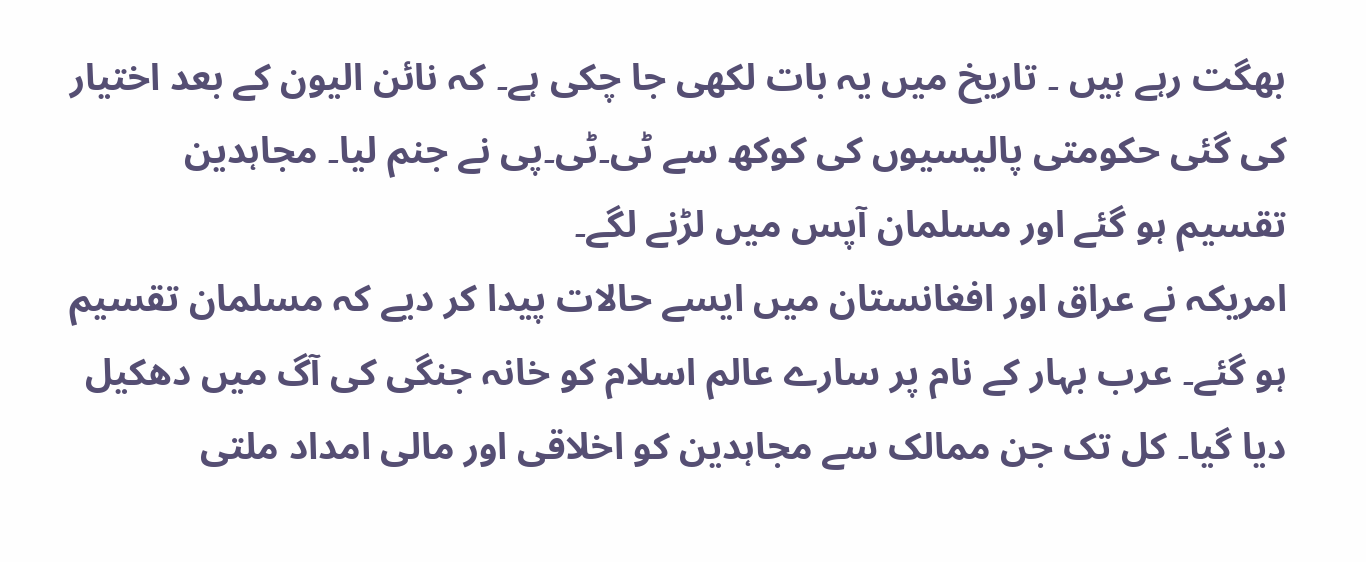بھگت رہے ہیں ۔ تاریخ میں یہ بات لکھی جا چکی ہے۔ کہ نائن الیون کے بعد اختیار کی گئی حکومتی پالیسیوں کی کوکھ سے ٹی۔ٹی۔پی نے جنم لیا۔ مجاہدین تقسیم ہو گئے اور مسلمان آپس میں لڑنے لگے۔
امریکہ نے عراق اور افغانستان میں ایسے حالات پیدا کر دیے کہ مسلمان تقسیم ہو گئے۔ عرب بہار کے نام پر سارے عالم اسلام کو خانہ جنگی کی آگ میں دھکیل دیا گیا۔ کل تک جن ممالک سے مجاہدین کو اخلاقی اور مالی امداد ملتی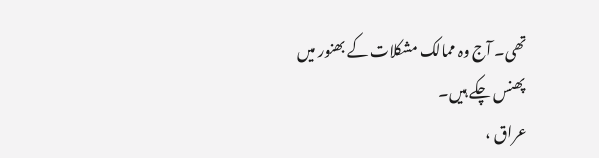تھی۔ آج وہ ممالک مشکلات کے بھنور میں پھنس چکے ہیں۔
عراق ،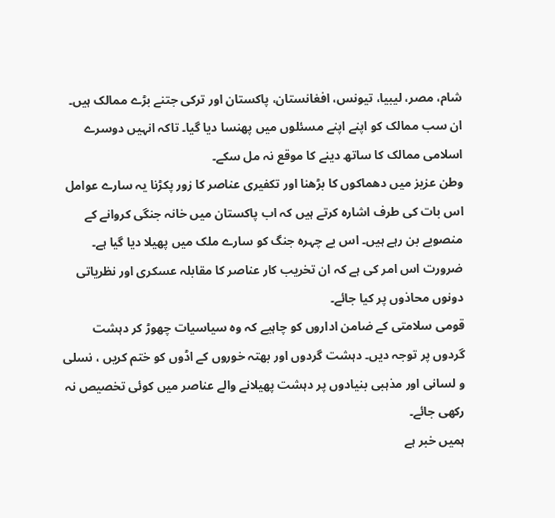شام، مصر، لیبیا، تیونس، افغانستان، پاکستان اور ترکی جتنے بڑے ممالک ہیں۔ ان سب ممالک کو اپنے اپنے مسئلوں میں پھنسا دیا گیا۔ تاکہ انہیں دوسرے اسلامی ممالک کا ساتھ دینے کا موقع نہ مل سکے۔
وطن عزیز میں دھماکوں کا بڑھنا اور تکفیری عناصر کا زور پکڑنا یہ سارے عوامل اس بات کی طرف اشارہ کرتے ہیں کہ اب پاکستان میں خانہ جنگی کروانے کے منصوبے بن رہے ہیں۔ اس بے چہرہ جنگ کو سارے ملک میں پھیلا دیا گیا ہے۔
ضرورت اس امر کی ہے کہ ان تخریب کار عناصر کا مقابلہ عسکری اور نظریاتی دونوں محاذوں پر کیا جائے۔
قومی سلامتی کے ضامن اداروں کو چاہیے کہ وہ سیاسیات چھوڑ کر دہشت گردوں پر توجہ دیں۔ دہشت گردوں اور بھتہ خوروں کے اڈوں کو ختم کریں ، نسلی و لسانی اور مذہبی بنیادوں پر دہشت پھیلانے والے عناصر میں کوئی تخصیص نہ رکھی جائے۔
ہمیں خبر ہے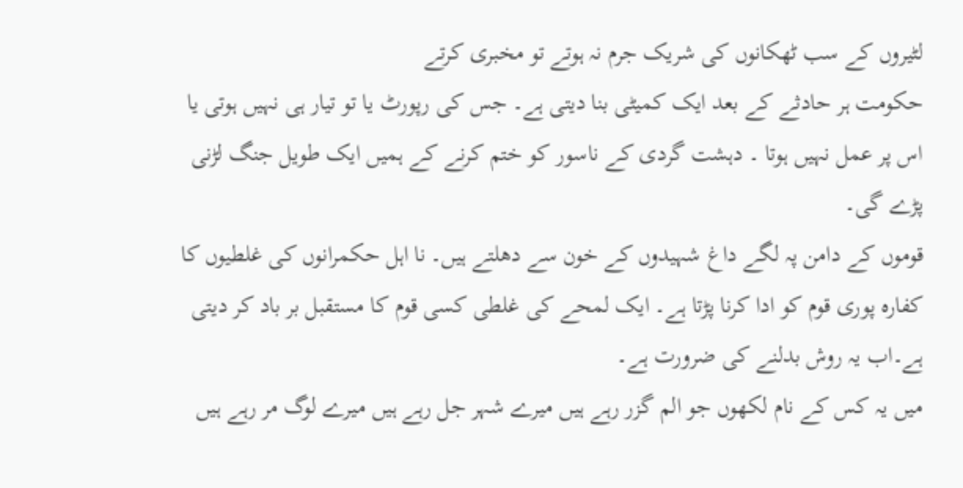لٹیروں کے سب ٹھکانوں کی شریک جرم نہ ہوتے تو مخبری کرتے
حکومت ہر حادثے کے بعد ایک کمیٹی بنا دیتی ہے۔ جس کی رپورٹ یا تو تیار ہی نہیں ہوتی یا اس پر عمل نہیں ہوتا ۔ دہشت گردی کے ناسور کو ختم کرنے کے ہمیں ایک طویل جنگ لڑنی پڑے گی۔
قوموں کے دامن پہ لگے داغ شہیدوں کے خون سے دھلتے ہیں۔ نا اہل حکمرانوں کی غلطیوں کا کفارہ پوری قوم کو ادا کرنا پڑتا ہے۔ ایک لمحے کی غلطی کسی قوم کا مستقبل بر باد کر دیتی ہے۔اب یہ روش بدلنے کی ضرورت ہے۔
میں یہ کس کے نام لکھوں جو الم گزر رہے ہیں میرے شہر جل رہے ہیں میرے لوگ مر رہے ہیں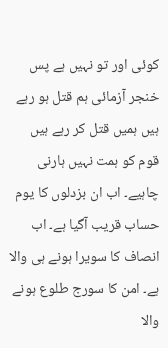کوئی اور تو نہیں ہے پس خنجر آزمائی ہم قتل ہو رہے ہیں ہمیں قتل کر رہے ہیں
قوم کو ہمت نہیں ہارنی چاہیے۔ اب ان بزدلوں کا یوم حساب قریب آگیا ہے۔ اب انصاف کا سویرا ہونے ہی والا ہے۔ امن کا سورج طلوع ہونے والا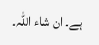ہے۔ ان شاء اللہ۔